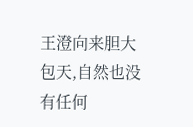王澄向来胆大包天,自然也没有任何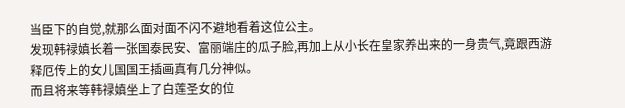当臣下的自觉,就那么面对面不闪不避地看着这位公主。
发现韩禄嫃长着一张国泰民安、富丽端庄的瓜子脸,再加上从小长在皇家养出来的一身贵气,竟跟西游释厄传上的女儿国国王插画真有几分神似。
而且将来等韩禄嫃坐上了白莲圣女的位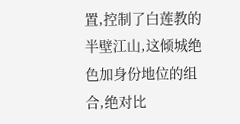置,控制了白莲教的半壁江山,这倾城绝色加身份地位的组合,绝对比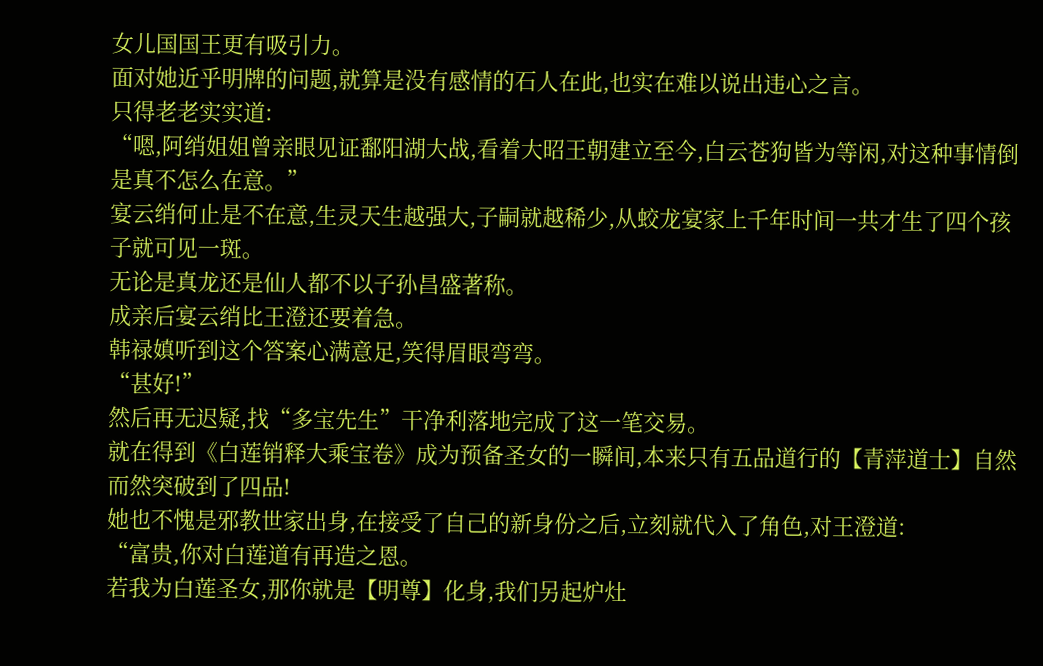女儿国国王更有吸引力。
面对她近乎明牌的问题,就算是没有感情的石人在此,也实在难以说出违心之言。
只得老老实实道:
“嗯,阿绡姐姐曾亲眼见证鄱阳湖大战,看着大昭王朝建立至今,白云苍狗皆为等闲,对这种事情倒是真不怎么在意。”
宴云绡何止是不在意,生灵天生越强大,子嗣就越稀少,从蛟龙宴家上千年时间一共才生了四个孩子就可见一斑。
无论是真龙还是仙人都不以子孙昌盛著称。
成亲后宴云绡比王澄还要着急。
韩禄嫃听到这个答案心满意足,笑得眉眼弯弯。
“甚好!”
然后再无迟疑,找“多宝先生”干净利落地完成了这一笔交易。
就在得到《白莲销释大乘宝卷》成为预备圣女的一瞬间,本来只有五品道行的【青萍道士】自然而然突破到了四品!
她也不愧是邪教世家出身,在接受了自己的新身份之后,立刻就代入了角色,对王澄道:
“富贵,你对白莲道有再造之恩。
若我为白莲圣女,那你就是【明尊】化身,我们另起炉灶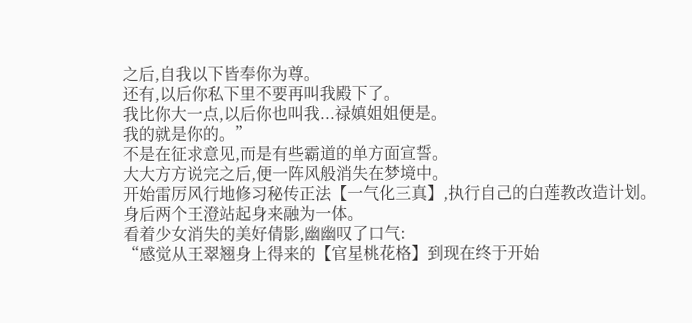之后,自我以下皆奉你为尊。
还有,以后你私下里不要再叫我殿下了。
我比你大一点,以后你也叫我...禄嫃姐姐便是。
我的就是你的。”
不是在征求意见,而是有些霸道的单方面宣誓。
大大方方说完之后,便一阵风般消失在梦境中。
开始雷厉风行地修习秘传正法【一气化三真】,执行自己的白莲教改造计划。
身后两个王澄站起身来融为一体。
看着少女消失的美好倩影,幽幽叹了口气:
“感觉从王翠翘身上得来的【官星桃花格】到现在终于开始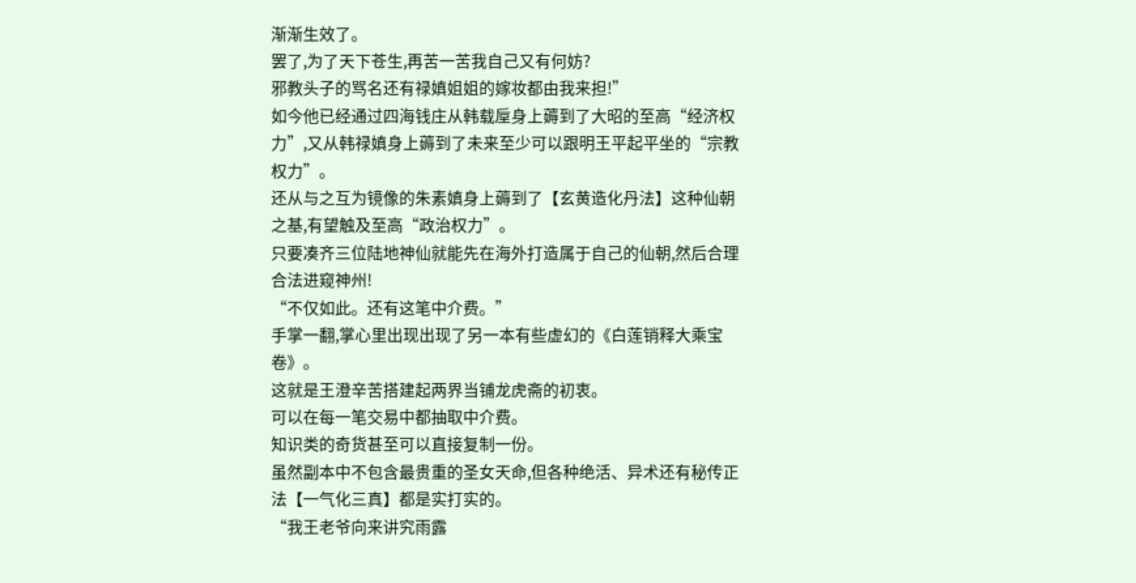渐渐生效了。
罢了,为了天下苍生,再苦一苦我自己又有何妨?
邪教头子的骂名还有禄嫃姐姐的嫁妆都由我来担!”
如今他已经通过四海钱庄从韩载垕身上薅到了大昭的至高“经济权力”,又从韩禄嫃身上薅到了未来至少可以跟明王平起平坐的“宗教权力”。
还从与之互为镜像的朱素嫃身上薅到了【玄黄造化丹法】这种仙朝之基,有望触及至高“政治权力”。
只要凑齐三位陆地神仙就能先在海外打造属于自己的仙朝,然后合理合法进窥神州!
“不仅如此。还有这笔中介费。”
手掌一翻,掌心里出现出现了另一本有些虚幻的《白莲销释大乘宝卷》。
这就是王澄辛苦搭建起两界当铺龙虎斋的初衷。
可以在每一笔交易中都抽取中介费。
知识类的奇货甚至可以直接复制一份。
虽然副本中不包含最贵重的圣女天命,但各种绝活、异术还有秘传正法【一气化三真】都是实打实的。
“我王老爷向来讲究雨露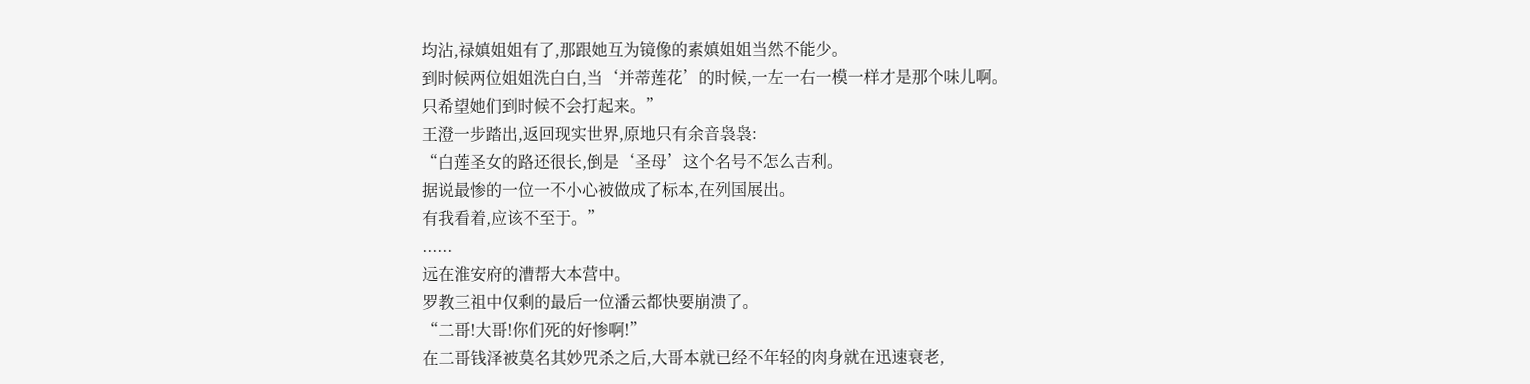均沾,禄嫃姐姐有了,那跟她互为镜像的素嫃姐姐当然不能少。
到时候两位姐姐洗白白,当‘并蒂莲花’的时候,一左一右一模一样才是那个味儿啊。
只希望她们到时候不会打起来。”
王澄一步踏出,返回现实世界,原地只有余音袅袅:
“白莲圣女的路还很长,倒是‘圣母’这个名号不怎么吉利。
据说最惨的一位一不小心被做成了标本,在列国展出。
有我看着,应该不至于。”
......
远在淮安府的漕帮大本营中。
罗教三祖中仅剩的最后一位潘云都快要崩溃了。
“二哥!大哥!你们死的好惨啊!”
在二哥钱泽被莫名其妙咒杀之后,大哥本就已经不年轻的肉身就在迅速衰老,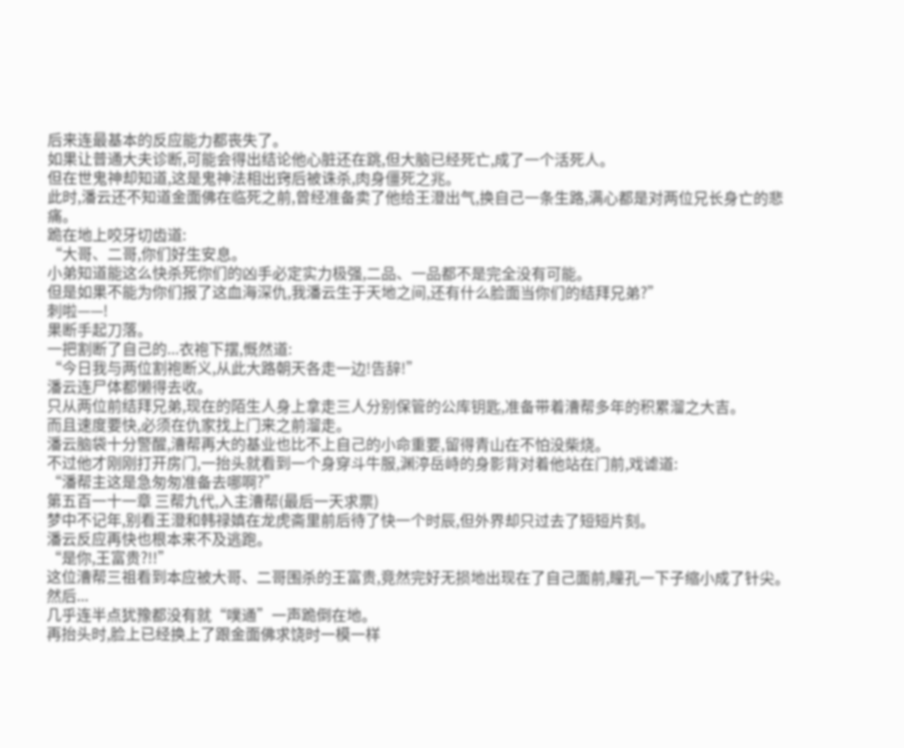后来连最基本的反应能力都丧失了。
如果让普通大夫诊断,可能会得出结论他心脏还在跳,但大脑已经死亡,成了一个活死人。
但在世鬼神却知道,这是鬼神法相出窍后被诛杀,肉身僵死之兆。
此时,潘云还不知道金面佛在临死之前,曾经准备卖了他给王澄出气,换自己一条生路,满心都是对两位兄长身亡的悲痛。
跪在地上咬牙切齿道:
“大哥、二哥,你们好生安息。
小弟知道能这么快杀死你们的凶手必定实力极强,二品、一品都不是完全没有可能。
但是如果不能为你们报了这血海深仇,我潘云生于天地之间,还有什么脸面当你们的结拜兄弟?”
刺啦——!
果断手起刀落。
一把割断了自己的...衣袍下摆,慨然道:
“今日我与两位割袍断义,从此大路朝天各走一边!告辞!”
潘云连尸体都懒得去收。
只从两位前结拜兄弟,现在的陌生人身上拿走三人分别保管的公库钥匙,准备带着漕帮多年的积累溜之大吉。
而且速度要快,必须在仇家找上门来之前溜走。
潘云脑袋十分警醒,漕帮再大的基业也比不上自己的小命重要,留得青山在不怕没柴烧。
不过他才刚刚打开房门,一抬头就看到一个身穿斗牛服,渊渟岳峙的身影背对着他站在门前,戏谑道:
“潘帮主这是急匆匆准备去哪啊?”
第五百一十一章 三帮九代,入主漕帮(最后一天求票)
梦中不记年,别看王澄和韩禄嫃在龙虎斋里前后待了快一个时辰,但外界却只过去了短短片刻。
潘云反应再快也根本来不及逃跑。
“是你,王富贵?!!”
这位漕帮三祖看到本应被大哥、二哥围杀的王富贵,竟然完好无损地出现在了自己面前,瞳孔一下子缩小成了针尖。
然后...
几乎连半点犹豫都没有就“噗通”一声跪倒在地。
再抬头时,脸上已经换上了跟金面佛求饶时一模一样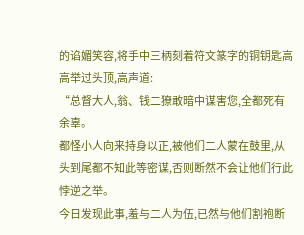的谄媚笑容,将手中三柄刻着符文篆字的铜钥匙高高举过头顶,高声道:
“总督大人,翁、钱二獠敢暗中谋害您,全都死有余辜。
都怪小人向来持身以正,被他们二人蒙在鼓里,从头到尾都不知此等密谋,否则断然不会让他们行此悖逆之举。
今日发现此事,羞与二人为伍,已然与他们割袍断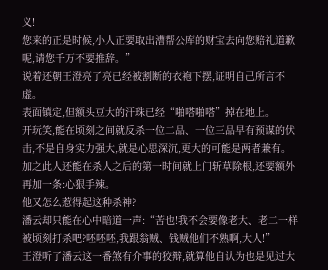义!
您来的正是时候,小人正要取出漕帮公库的财宝去向您赔礼道歉呢,请您千万不要推辞。”
说着还朝王澄亮了亮已经被割断的衣袍下摆,证明自己所言不虚。
表面镇定,但额头豆大的汗珠已经“啪嗒啪嗒”掉在地上。
开玩笑,能在顷刻之间就反杀一位二品、一位三品早有预谋的伏击,不是自身实力强大,就是心思深沉,更大的可能是两者兼有。
加之此人还能在杀人之后的第一时间就上门斩草除根,还要额外再加一条:心狠手辣。
他又怎么惹得起这种杀神?
潘云却只能在心中暗道一声:“苦也!我不会要像老大、老二一样被顷刻打杀吧?呸呸呸,我跟翁贼、钱贼他们不熟啊,大人!”
王澄听了潘云这一番煞有介事的狡辩,就算他自认为也是见过大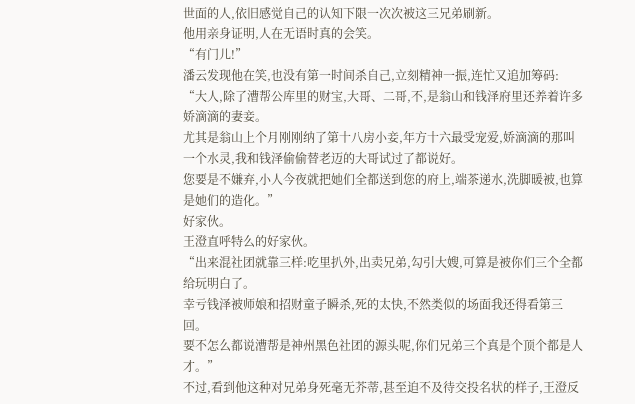世面的人,依旧感觉自己的认知下限一次次被这三兄弟刷新。
他用亲身证明,人在无语时真的会笑。
“有门儿!”
潘云发现他在笑,也没有第一时间杀自己,立刻精神一振,连忙又追加筹码:
“大人,除了漕帮公库里的财宝,大哥、二哥,不,是翁山和钱泽府里还养着许多娇滴滴的妻妾。
尤其是翁山上个月刚刚纳了第十八房小妾,年方十六最受宠爱,娇滴滴的那叫一个水灵,我和钱泽偷偷替老迈的大哥试过了都说好。
您要是不嫌弃,小人今夜就把她们全都送到您的府上,端茶递水,洗脚暖被,也算是她们的造化。”
好家伙。
王澄直呼特么的好家伙。
“出来混社团就靠三样:吃里扒外,出卖兄弟,勾引大嫂,可算是被你们三个全都给玩明白了。
幸亏钱泽被师娘和招财童子瞬杀,死的太快,不然类似的场面我还得看第三回。
要不怎么都说漕帮是神州黑色社团的源头呢,你们兄弟三个真是个顶个都是人才。”
不过,看到他这种对兄弟身死毫无芥蒂,甚至迫不及待交投名状的样子,王澄反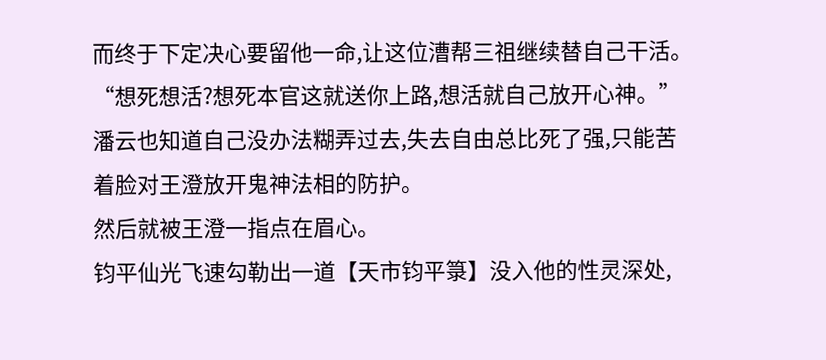而终于下定决心要留他一命,让这位漕帮三祖继续替自己干活。
“想死想活?想死本官这就送你上路,想活就自己放开心神。”
潘云也知道自己没办法糊弄过去,失去自由总比死了强,只能苦着脸对王澄放开鬼神法相的防护。
然后就被王澄一指点在眉心。
钧平仙光飞速勾勒出一道【天市钧平箓】没入他的性灵深处,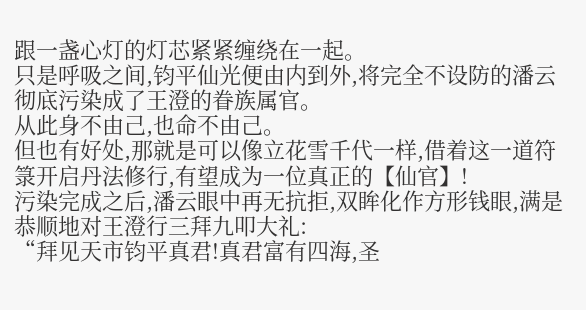跟一盏心灯的灯芯紧紧缠绕在一起。
只是呼吸之间,钧平仙光便由内到外,将完全不设防的潘云彻底污染成了王澄的眷族属官。
从此身不由己,也命不由己。
但也有好处,那就是可以像立花雪千代一样,借着这一道符箓开启丹法修行,有望成为一位真正的【仙官】!
污染完成之后,潘云眼中再无抗拒,双眸化作方形钱眼,满是恭顺地对王澄行三拜九叩大礼:
“拜见天市钧平真君!真君富有四海,圣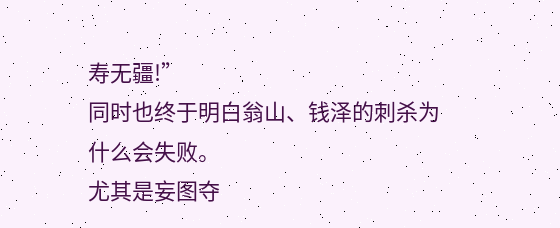寿无疆!”
同时也终于明白翁山、钱泽的刺杀为什么会失败。
尤其是妄图夺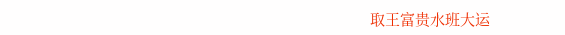取王富贵水班大运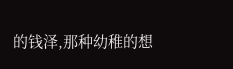的钱泽,那种幼稚的想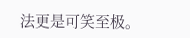法更是可笑至极。